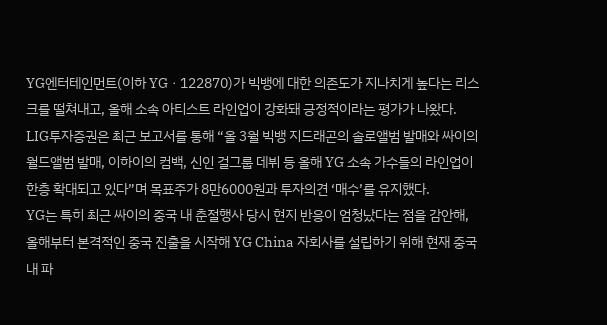YG엔터테인먼트(이하 YGㆍ122870)가 빅뱅에 대한 의존도가 지나치게 높다는 리스크를 떨쳐내고, 올해 소속 아티스트 라인업이 강화돼 긍정적이라는 평가가 나왔다.
LIG투자증권은 최근 보고서를 통해 “올 3월 빅뱅 지드래곤의 솔로앨범 발매와 싸이의 월드앨범 발매, 이하이의 컴백, 신인 걸그룹 데뷔 등 올해 YG 소속 가수들의 라인업이 한층 확대되고 있다”며 목표주가 8만6000원과 투자의견 ‘매수’를 유지했다.
YG는 특히 최근 싸이의 중국 내 춘절행사 당시 현지 반응이 엄청났다는 점을 감안해, 올해부터 본격적인 중국 진출을 시작해 YG China 자회사를 설립하기 위해 현재 중국 내 파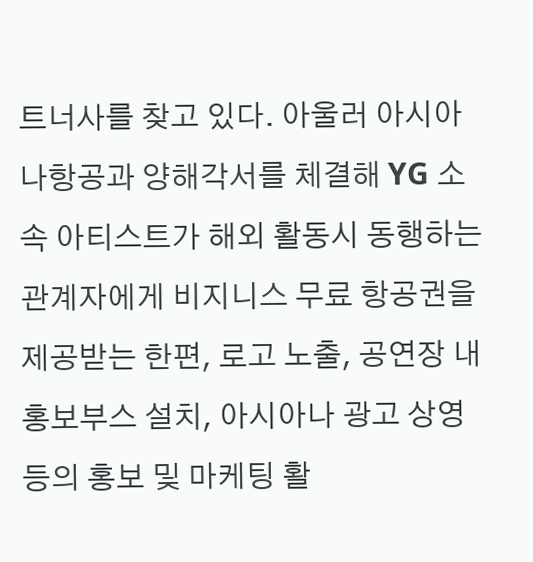트너사를 찾고 있다. 아울러 아시아나항공과 양해각서를 체결해 YG 소속 아티스트가 해외 활동시 동행하는 관계자에게 비지니스 무료 항공권을 제공받는 한편, 로고 노출, 공연장 내 홍보부스 설치, 아시아나 광고 상영 등의 홍보 및 마케팅 활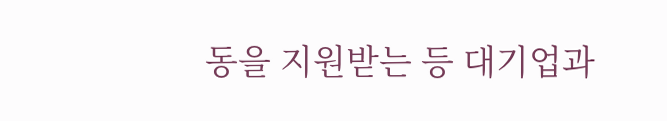동을 지원받는 등 대기업과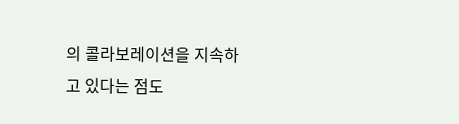의 콜라보레이션을 지속하고 있다는 점도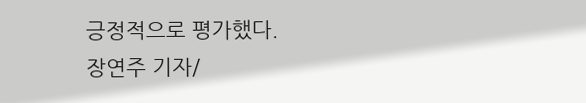긍정적으로 평가했다.
장연주 기자/